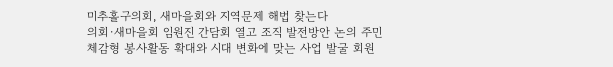미추홀구의회, 새마을회와 지역문제 해법 찾는다
의회·새마을회 임원진 간담회 열고 조직 발전방안 논의 주민 체감형 봉사활동 확대와 시대 변화에 맞는 사업 발굴 회원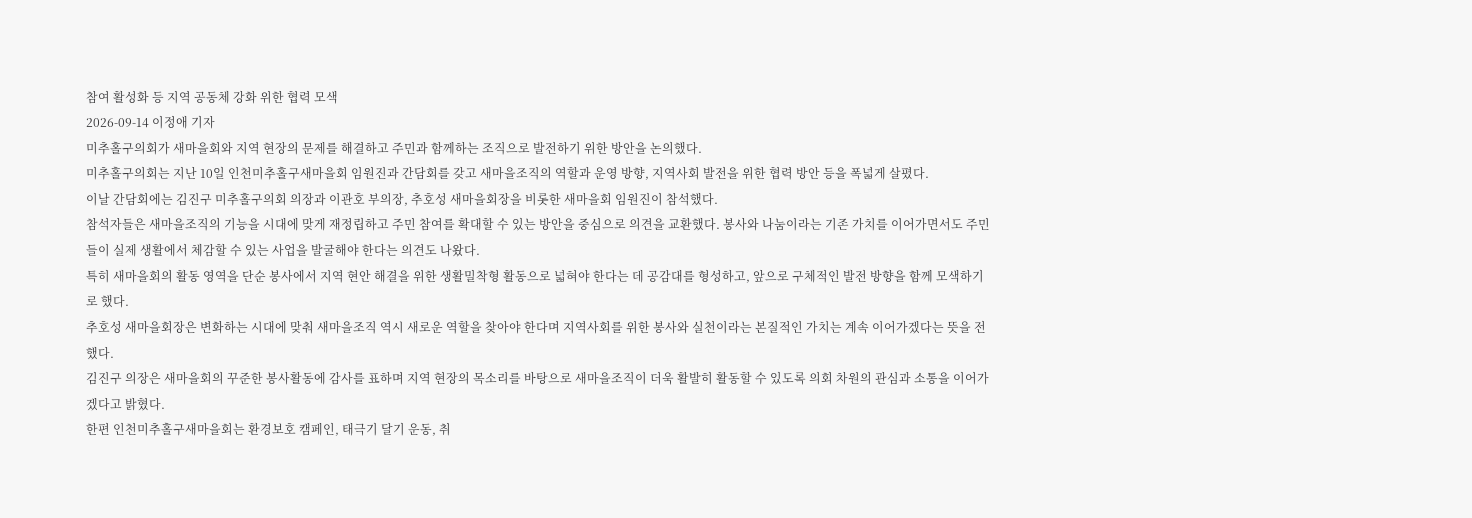참여 활성화 등 지역 공동체 강화 위한 협력 모색
2026-09-14 이정애 기자
미추홀구의회가 새마을회와 지역 현장의 문제를 해결하고 주민과 함께하는 조직으로 발전하기 위한 방안을 논의했다.
미추홀구의회는 지난 10일 인천미추홀구새마을회 임원진과 간담회를 갖고 새마을조직의 역할과 운영 방향, 지역사회 발전을 위한 협력 방안 등을 폭넓게 살폈다.
이날 간담회에는 김진구 미추홀구의회 의장과 이관호 부의장, 추호성 새마을회장을 비롯한 새마을회 임원진이 참석했다.
참석자들은 새마을조직의 기능을 시대에 맞게 재정립하고 주민 참여를 확대할 수 있는 방안을 중심으로 의견을 교환했다. 봉사와 나눔이라는 기존 가치를 이어가면서도 주민들이 실제 생활에서 체감할 수 있는 사업을 발굴해야 한다는 의견도 나왔다.
특히 새마을회의 활동 영역을 단순 봉사에서 지역 현안 해결을 위한 생활밀착형 활동으로 넓혀야 한다는 데 공감대를 형성하고, 앞으로 구체적인 발전 방향을 함께 모색하기로 했다.
추호성 새마을회장은 변화하는 시대에 맞춰 새마을조직 역시 새로운 역할을 찾아야 한다며 지역사회를 위한 봉사와 실천이라는 본질적인 가치는 계속 이어가겠다는 뜻을 전했다.
김진구 의장은 새마을회의 꾸준한 봉사활동에 감사를 표하며 지역 현장의 목소리를 바탕으로 새마을조직이 더욱 활발히 활동할 수 있도록 의회 차원의 관심과 소통을 이어가겠다고 밝혔다.
한편 인천미추홀구새마을회는 환경보호 캠페인, 태극기 달기 운동, 취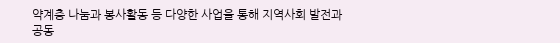약계층 나눔과 봉사활동 등 다양한 사업을 통해 지역사회 발전과 공동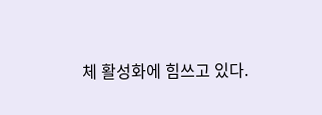체 활성화에 힘쓰고 있다.